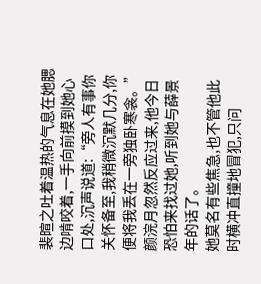裴暄之吐着温热的气息在她腮边啃咬着,一手向前摸到她心口处,沉声说道:“旁人有事你关怀备至,我稍微沉默几分,你便将我丢在一旁独卧寒衾。”
颜浣月忽然反应过来,他今日恐怕来找过她,听到她与薛景年的话了。
她莫名有些焦急,也不管他此时横冲直撞地冒犯,只问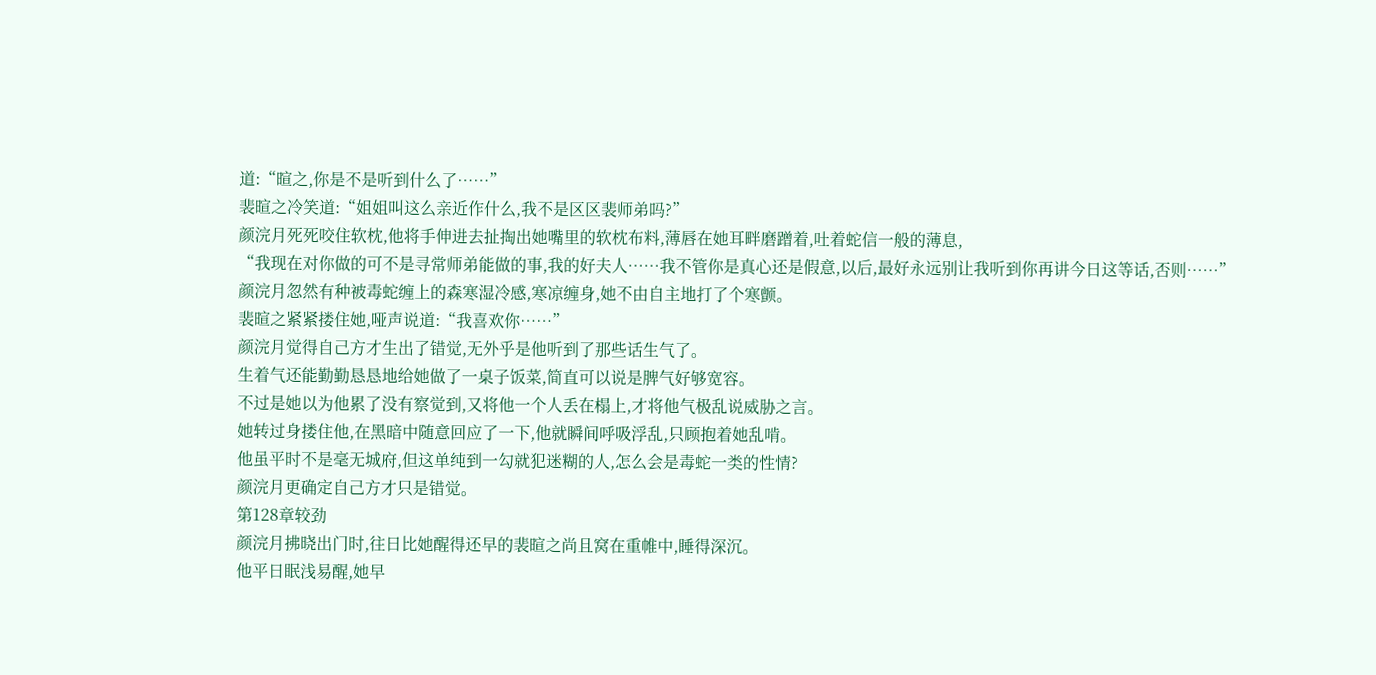道:“暄之,你是不是听到什么了……”
裴暄之冷笑道:“姐姐叫这么亲近作什么,我不是区区裴师弟吗?”
颜浣月死死咬住软枕,他将手伸进去扯掏出她嘴里的软枕布料,薄唇在她耳畔磨蹭着,吐着蛇信一般的薄息,
“我现在对你做的可不是寻常师弟能做的事,我的好夫人……我不管你是真心还是假意,以后,最好永远别让我听到你再讲今日这等话,否则……”
颜浣月忽然有种被毒蛇缠上的森寒湿冷感,寒凉缠身,她不由自主地打了个寒颤。
裴暄之紧紧搂住她,哑声说道:“我喜欢你……”
颜浣月觉得自己方才生出了错觉,无外乎是他听到了那些话生气了。
生着气还能勤勤恳恳地给她做了一桌子饭菜,简直可以说是脾气好够宽容。
不过是她以为他累了没有察觉到,又将他一个人丢在榻上,才将他气极乱说威胁之言。
她转过身搂住他,在黑暗中随意回应了一下,他就瞬间呼吸浮乱,只顾抱着她乱啃。
他虽平时不是毫无城府,但这单纯到一勾就犯迷糊的人,怎么会是毒蛇一类的性情?
颜浣月更确定自己方才只是错觉。
第128章较劲
颜浣月拂晓出门时,往日比她醒得还早的裴暄之尚且窝在重帷中,睡得深沉。
他平日眠浅易醒,她早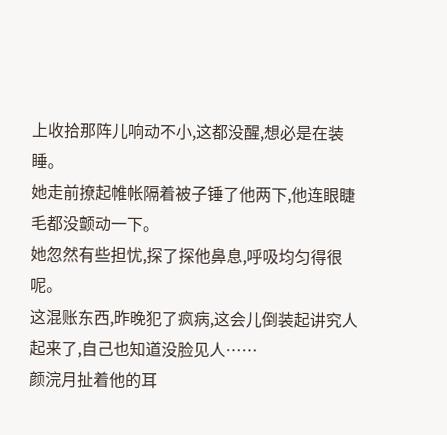上收拾那阵儿响动不小,这都没醒,想必是在装睡。
她走前撩起帷帐隔着被子锤了他两下,他连眼睫毛都没颤动一下。
她忽然有些担忧,探了探他鼻息,呼吸均匀得很呢。
这混账东西,昨晚犯了疯病,这会儿倒装起讲究人起来了,自己也知道没脸见人……
颜浣月扯着他的耳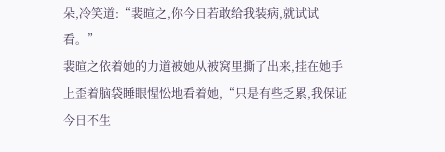朵,冷笑道:“裴暄之,你今日若敢给我装病,就试试看。”
裴暄之依着她的力道被她从被窝里撕了出来,挂在她手上歪着脑袋睡眼惺忪地看着她,“只是有些乏累,我保证今日不生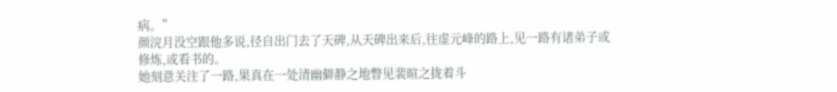病。”
颜浣月没空跟他多说,径自出门去了天碑,从天碑出来后,往虚元峰的路上,见一路有诸弟子或修炼,或看书的。
她刻意关注了一路,果真在一处清幽僻静之地瞥见裴暄之拢着斗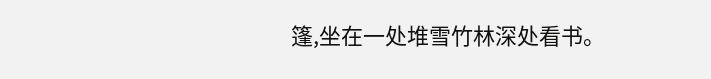篷,坐在一处堆雪竹林深处看书。